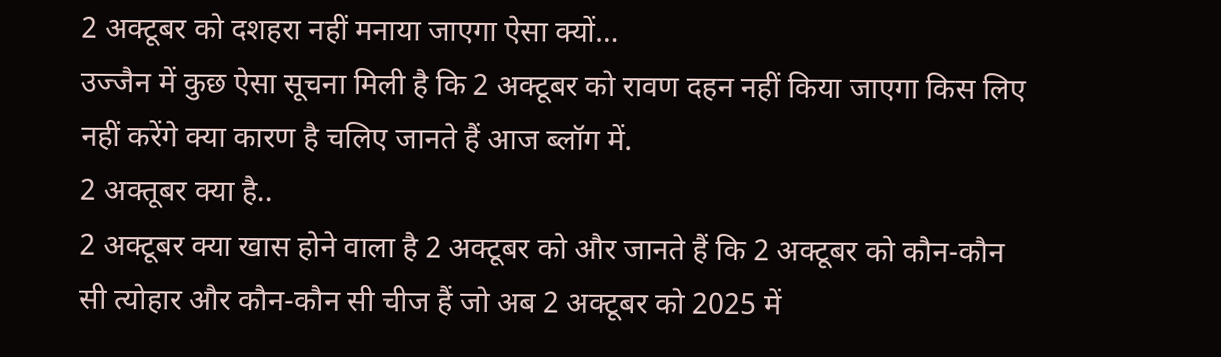2 अक्टूबर को दशहरा नहीं मनाया जाएगा ऐसा क्यों…
उज्जैन में कुछ ऐसा सूचना मिली है कि 2 अक्टूबर को रावण दहन नहीं किया जाएगा किस लिए नहीं करेंगे क्या कारण है चलिए जानते हैं आज ब्लॉग में.
2 अक्तूबर क्या है..
2 अक्टूबर क्या खास होने वाला है 2 अक्टूबर को और जानते हैं कि 2 अक्टूबर को कौन-कौन सी त्योहार और कौन-कौन सी चीज हैं जो अब 2 अक्टूबर को 2025 में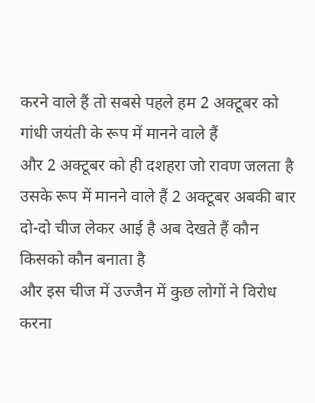करने वाले हैं तो सबसे पहले हम 2 अक्टूबर को गांधी जयंती के रूप में मानने वाले हैं
और 2 अक्टूबर को ही दशहरा जो रावण जलता है उसके रूप में मानने वाले हैं 2 अक्टूबर अबकी बार दो-दो चीज लेकर आई है अब देखते हैं कौन किसको कौन बनाता है
और इस चीज में उज्जैन में कुछ लोगों ने विरोध करना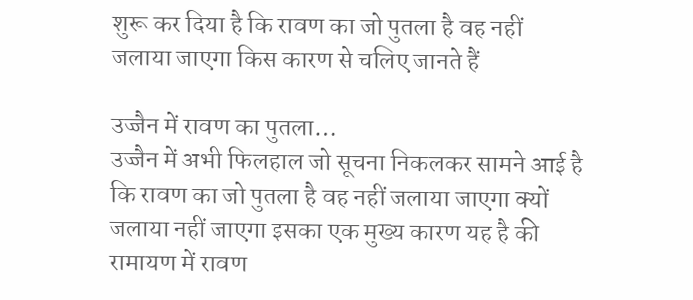शुरू कर दिया है कि रावण का जो पुतला है वह नहीं जलाया जाएगा किस कारण से चलिए जानते हैं

उज्जैन में रावण का पुतला…
उज्जैन में अभी फिलहाल जो सूचना निकलकर सामने आई है कि रावण का जो पुतला है वह नहीं जलाया जाएगा क्यों जलाया नहीं जाएगा इसका एक मुख्य कारण यह है की रामायण में रावण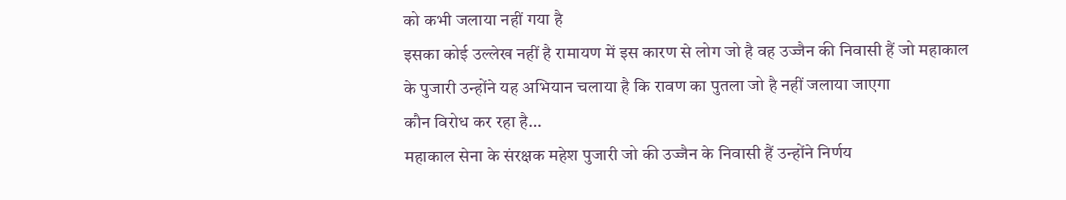को कभी जलाया नहीं गया है
इसका कोई उल्लेख नहीं है रामायण में इस कारण से लोग जो है वह उज्जैन की निवासी हैं जो महाकाल के पुजारी उन्होंने यह अभियान चलाया है कि रावण का पुतला जो है नहीं जलाया जाएगा
कौन विरोध कर रहा है…
महाकाल सेना के संरक्षक महेश पुजारी जो की उज्जैन के निवासी हैं उन्होंने निर्णय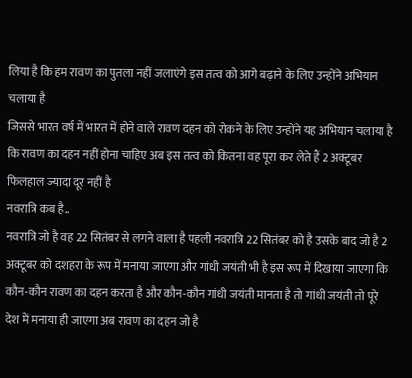लिया है कि हम रावण का पुतला नहीं जलाएंगे इस तत्व को आगे बढ़ाने के लिए उन्होंने अभियान चलाया है
जिससे भारत वर्ष में भारत में होने वाले रावण दहन को रोकने के लिए उन्होंने यह अभियान चलाया है कि रावण का दहन नहीं होना चाहिए अब इस तत्व को कितना वह पूरा कर लेते हैं 2 अक्टूबर फिलहाल ज्यादा दूर नहीं है
नवरात्रि कब है..
नवरात्रि जो है वह 22 सितंबर से लगने वाला है पहली नवरात्रि 22 सितंबर को है उसके बाद जो है 2 अक्टूबर को दशहरा के रूप में मनाया जाएगा और गांधी जयंती भी है इस रूप में दिखाया जाएगा कि कौन-कौन रावण का दहन करता है और कौन-कौन गांधी जयंती मानता है तो गांधी जयंती तो पूरे देश में मनाया ही जाएगा अब रावण का दहन जो है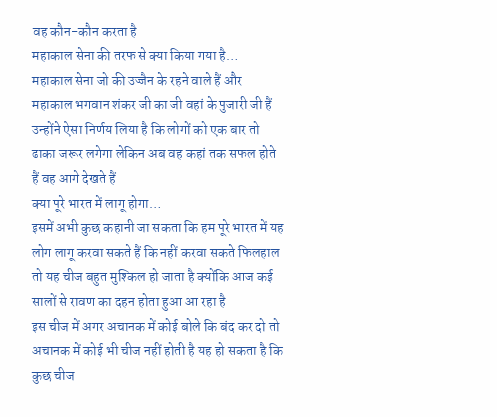वह कौन-कौन करता है
महाकाल सेना की तरफ से क्या किया गया है…
महाकाल सेना जो की उज्जैन के रहने वाले हैं और महाकाल भगवान शंकर जी का जी वहां के पुजारी जी हैं उन्होंने ऐसा निर्णय लिया है कि लोगों को एक बार तो ढाका जरूर लगेगा लेकिन अब वह कहां तक सफल होते हैं वह आगे देखते हैं
क्या पूरे भारत में लागू होगा…
इसमें अभी कुछ कहानी जा सकता कि हम पूरे भारत में यह लोग लागू करवा सकते हैं कि नहीं करवा सकते फिलहाल तो यह चीज बहुत मुश्किल हो जाता है क्योंकि आज कई सालों से रावण का दहन होता हुआ आ रहा है
इस चीज में अगर अचानक में कोई बोले कि बंद कर दो तो अचानक में कोई भी चीज नहीं होती है यह हो सकता है कि कुछ चीज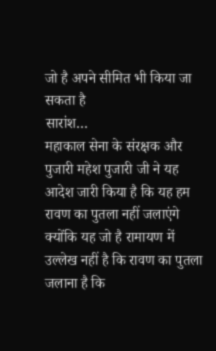जो है अपने सीमित भी किया जा सकता है
सारांश…
महाकाल सेना के संरक्षक और पुजारी महेश पुजारी जी ने यह आदेश जारी किया है कि यह हम रावण का पुतला नहीं जलाएंगे क्योंकि यह जो है रामायण में उल्लेख नहीं है कि रावण का पुतला जलाना है कि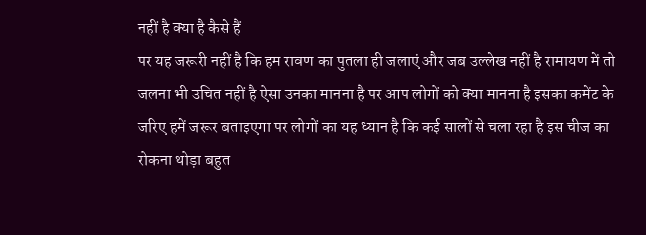नहीं है क्या है कैसे हैं
पर यह जरूरी नहीं है कि हम रावण का पुतला ही जलाएं और जब उल्लेख नहीं है रामायण में तो जलना भी उचित नहीं है ऐसा उनका मानना है पर आप लोगों को क्या मानना है इसका कमेंट के जरिए हमें जरूर बताइएगा पर लोगों का यह ध्यान है कि कई सालों से चला रहा है इस चीज का रोकना थोड़ा बहुत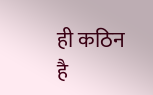ही कठिन है